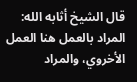قال الشيخ أثابه الله: المراد بالعمل هنا العمل الأخروي، والمراد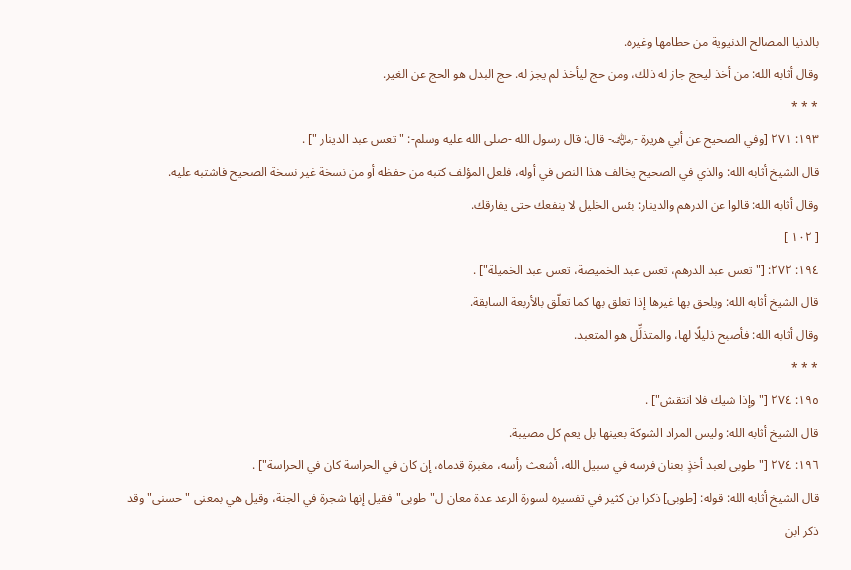بالدنيا المصالح الدنيوية من حطامها وغيره.
وقال أثابه الله: من أخذ ليحج جاز له ذلك، ومن حج ليأخذ لم يجز له. حج البدل هو الحج عن الغير.
* * *
١٩٣: ٢٧١ [وفي الصحيح عن أبي هريرة -﵁- قال: قال رسول الله -صلى الله عليه وسلم-: "تعس عبد الدينار "] .
قال الشيخ أثابه الله: والذي في الصحيح يخالف هذا النص في أوله، فلعل المؤلف كتبه من حفظه أو من نسخة غير نسخة الصحيح فاشتبه عليه.
وقال أثابه الله: قالوا عن الدرهم والدينار: بئس الخليل لا ينفعك حتى يفارقك.
[ ١٠٢ ]
١٩٤: ٢٧٢: ["تعس عبد الدرهم، تعس عبد الخميصة، تعس عبد الخميلة"] .
قال الشيخ أثابه الله: ويلحق بها غيرها إذا تعلق بها كما تعلّق بالأربعة السابقة.
وقال أثابه الله: فأصبح ذليلًا لها، والمتذلِّل هو المتعبد.
* * *
١٩٥: ٢٧٤ ["وإذا شيك فلا انتقش"] .
قال الشيخ أثابه الله: وليس المراد الشوكة بعينها بل يعم كل مصيبة.
١٩٦: ٢٧٤ ["طوبى لعبد أخذٍ بعنان فرسه في سبيل الله، أشعث رأسه، مغبرة قدماه، إن كان في الحراسة كان في الحراسة"] .
قال الشيخ أثابه الله: قوله: [طوبى] ذكرا بن كثير في تفسيره لسورة الرعد عدة معان ل"طوبى" فقيل إنها شجرة في الجنة، وقيل هي بمعنى "حسنى" وقد ذكر ابن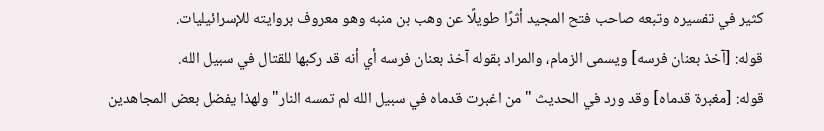كثير في تفسيره وتبعه صاحب فتح المجيد أثرًا طويلًا عن وهب بن منبه وهو معروف بروايته للإسرائيليات.
قوله: [آخذ بعنان فرسه] ويسمى الزمام، والمراد بقوله آخذ بعنان فرسه أي أنه قد ركبها للقتال في سبيل الله.
قوله: [مغبرة قدماه] وقد ورد في الحديث "من اغبرت قدماه في سبيل الله لم تمسه النار" ولهذا يفضل بعض المجاهدين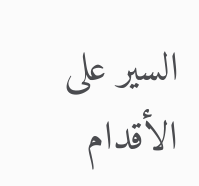السير على الأقدام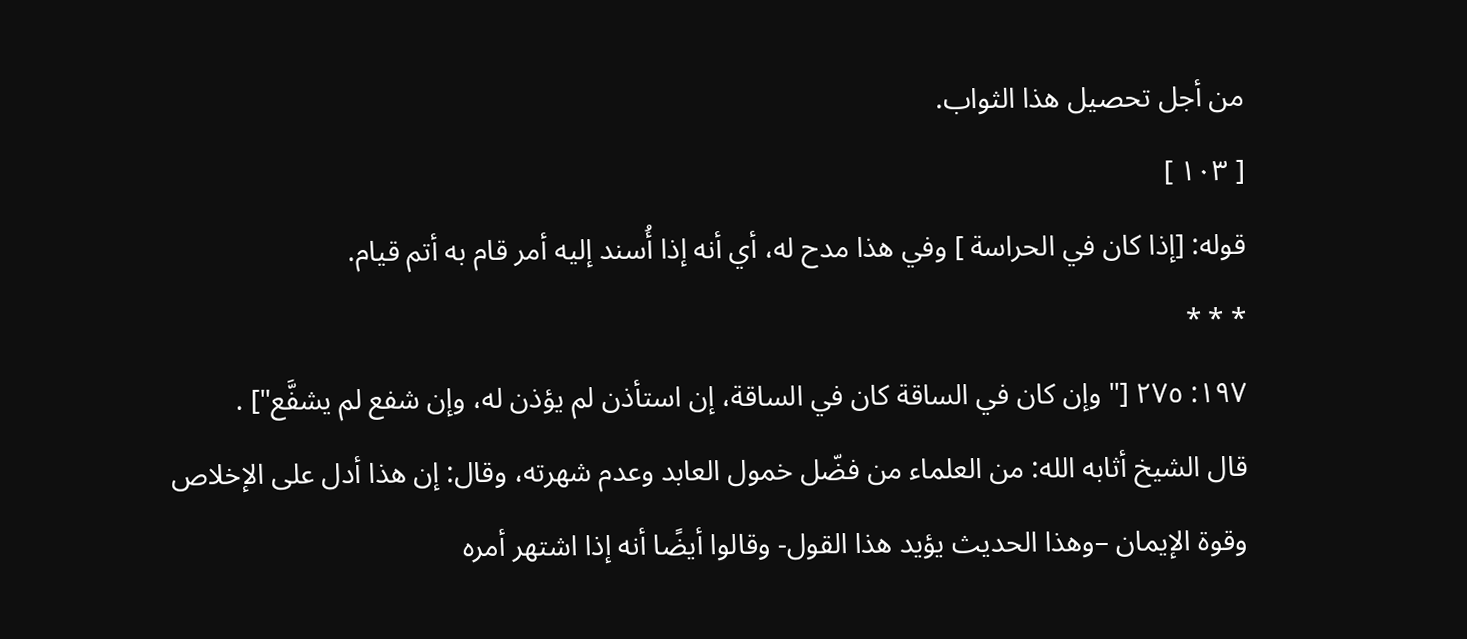من أجل تحصيل هذا الثواب.
[ ١٠٣ ]
قوله: [إذا كان في الحراسة ] وفي هذا مدح له، أي أنه إذا أُسند إليه أمر قام به أتم قيام.
* * *
١٩٧: ٢٧٥ [" وإن كان في الساقة كان في الساقة، إن استأذن لم يؤذن له، وإن شفع لم يشفَّع"] .
قال الشيخ أثابه الله: من العلماء من فضّل خمول العابد وعدم شهرته، وقال: إن هذا أدل على الإخلاص وقوة الإيمان –وهذا الحديث يؤيد هذا القول- وقالوا أيضًا أنه إذا اشتهر أمره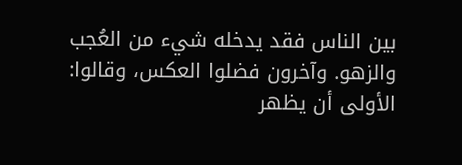بين الناس فقد يدخله شيء من العُجب والزهو. وآخرون فضلوا العكس، وقالوا: الأولى أن يظهر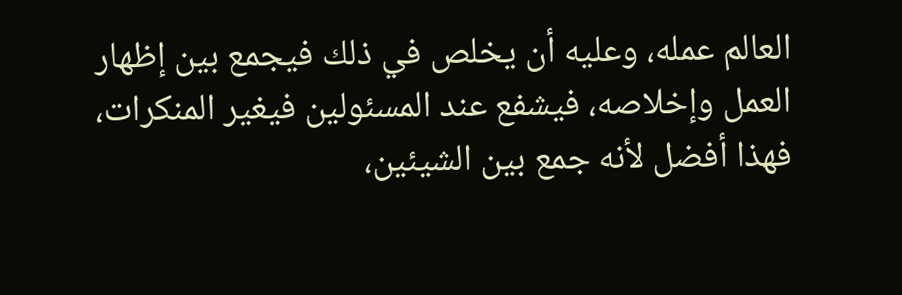العالم عمله، وعليه أن يخلص في ذلك فيجمع بين إظهار العمل وإخلاصه، فيشفع عند المسئولين فيغير المنكرات، فهذا أفضل لأنه جمع بين الشيئين،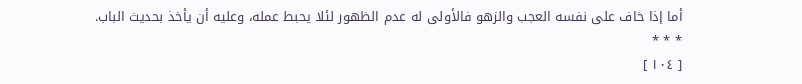أما إذا خاف على نفسه العجب والزهو فالأولى له عدم الظهور لئلا يحبط عمله، وعليه أن يأخذ بحديث الباب.
* * *
[ ١٠٤ ]